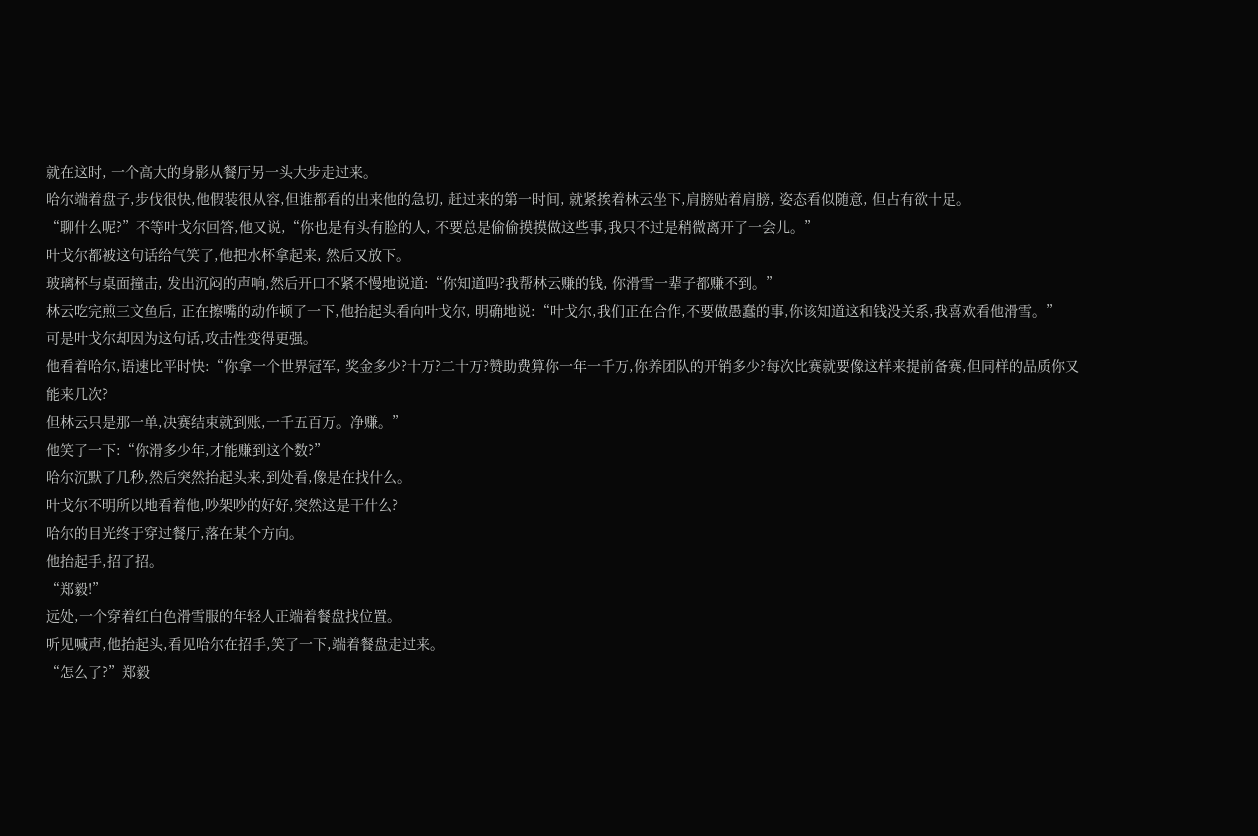就在这时, 一个高大的身影从餐厅另一头大步走过来。
哈尔端着盘子,步伐很快,他假装很从容,但谁都看的出来他的急切, 赶过来的第一时间, 就紧挨着林云坐下,肩膀贴着肩膀, 姿态看似随意, 但占有欲十足。
“聊什么呢?”不等叶戈尔回答,他又说,“你也是有头有脸的人, 不要总是偷偷摸摸做这些事,我只不过是稍微离开了一会儿。”
叶戈尔都被这句话给气笑了,他把水杯拿起来, 然后又放下。
玻璃杯与桌面撞击, 发出沉闷的声响,然后开口不紧不慢地说道:“你知道吗?我帮林云赚的钱, 你滑雪一辈子都赚不到。”
林云吃完煎三文鱼后, 正在擦嘴的动作顿了一下,他抬起头看向叶戈尔, 明确地说:“叶戈尔,我们正在合作,不要做愚蠢的事,你该知道这和钱没关系,我喜欢看他滑雪。”
可是叶戈尔却因为这句话,攻击性变得更强。
他看着哈尔,语速比平时快:“你拿一个世界冠军, 奖金多少?十万?二十万?赞助费算你一年一千万,你养团队的开销多少?每次比赛就要像这样来提前备赛,但同样的品质你又能来几次?
但林云只是那一单,决赛结束就到账,一千五百万。净赚。”
他笑了一下:“你滑多少年,才能赚到这个数?”
哈尔沉默了几秒,然后突然抬起头来,到处看,像是在找什么。
叶戈尔不明所以地看着他,吵架吵的好好,突然这是干什么?
哈尔的目光终于穿过餐厅,落在某个方向。
他抬起手,招了招。
“郑毅!”
远处,一个穿着红白色滑雪服的年轻人正端着餐盘找位置。
听见喊声,他抬起头,看见哈尔在招手,笑了一下,端着餐盘走过来。
“怎么了?”郑毅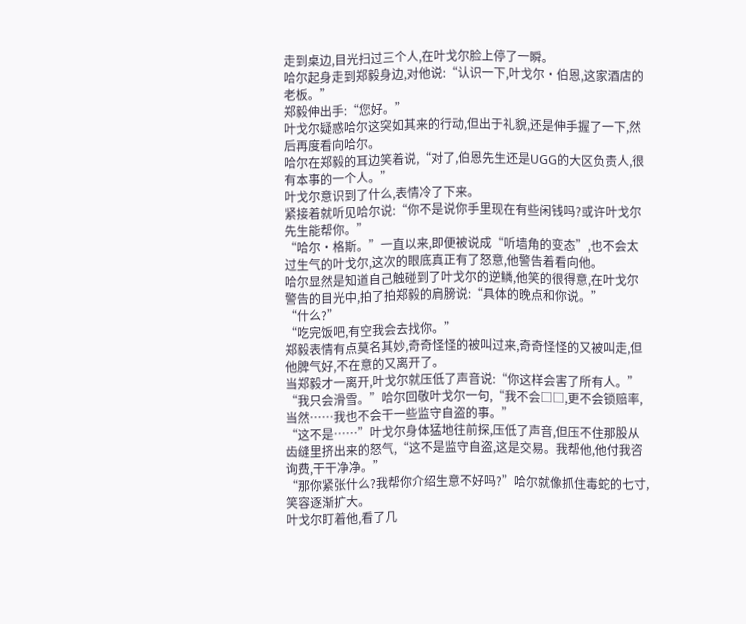走到桌边,目光扫过三个人,在叶戈尔脸上停了一瞬。
哈尔起身走到郑毅身边,对他说:“认识一下,叶戈尔·伯恩,这家酒店的老板。”
郑毅伸出手:“您好。”
叶戈尔疑惑哈尔这突如其来的行动,但出于礼貌,还是伸手握了一下,然后再度看向哈尔。
哈尔在郑毅的耳边笑着说,“对了,伯恩先生还是UGG的大区负责人,很有本事的一个人。”
叶戈尔意识到了什么,表情冷了下来。
紧接着就听见哈尔说:“你不是说你手里现在有些闲钱吗?或许叶戈尔先生能帮你。”
“哈尔·格斯。”一直以来,即便被说成“听墙角的变态”,也不会太过生气的叶戈尔,这次的眼底真正有了怒意,他警告着看向他。
哈尔显然是知道自己触碰到了叶戈尔的逆鳞,他笑的很得意,在叶戈尔警告的目光中,拍了拍郑毅的肩膀说:“具体的晚点和你说。”
“什么?”
“吃完饭吧,有空我会去找你。”
郑毅表情有点莫名其妙,奇奇怪怪的被叫过来,奇奇怪怪的又被叫走,但他脾气好,不在意的又离开了。
当郑毅才一离开,叶戈尔就压低了声音说:“你这样会害了所有人。”
“我只会滑雪。”哈尔回敬叶戈尔一句,“我不会□□,更不会锁赔率,当然……我也不会干一些监守自盗的事。”
“这不是……”叶戈尔身体猛地往前探,压低了声音,但压不住那股从齿缝里挤出来的怒气,“这不是监守自盗,这是交易。我帮他,他付我咨询费,干干净净。”
“那你紧张什么?我帮你介绍生意不好吗?”哈尔就像抓住毒蛇的七寸,笑容逐渐扩大。
叶戈尔盯着他,看了几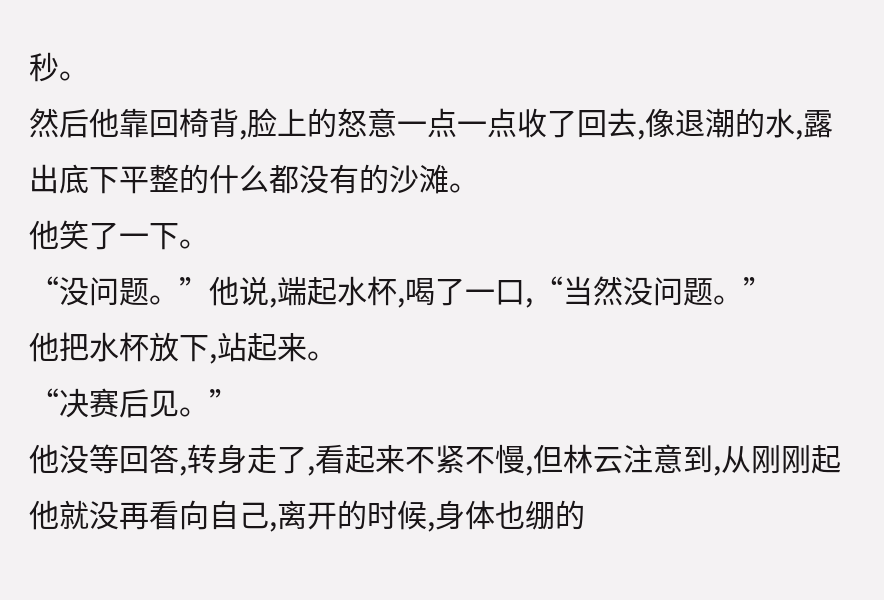秒。
然后他靠回椅背,脸上的怒意一点一点收了回去,像退潮的水,露出底下平整的什么都没有的沙滩。
他笑了一下。
“没问题。”他说,端起水杯,喝了一口,“当然没问题。”
他把水杯放下,站起来。
“决赛后见。”
他没等回答,转身走了,看起来不紧不慢,但林云注意到,从刚刚起他就没再看向自己,离开的时候,身体也绷的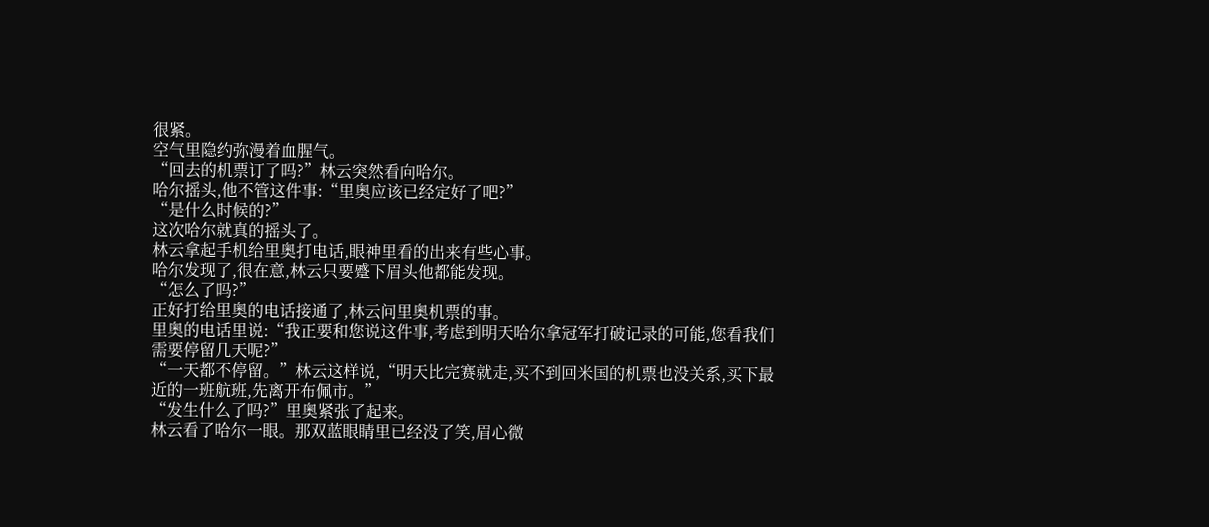很紧。
空气里隐约弥漫着血腥气。
“回去的机票订了吗?”林云突然看向哈尔。
哈尔摇头,他不管这件事:“里奥应该已经定好了吧?”
“是什么时候的?”
这次哈尔就真的摇头了。
林云拿起手机给里奥打电话,眼神里看的出来有些心事。
哈尔发现了,很在意,林云只要蹙下眉头他都能发现。
“怎么了吗?”
正好打给里奥的电话接通了,林云问里奥机票的事。
里奥的电话里说:“我正要和您说这件事,考虑到明天哈尔拿冠军打破记录的可能,您看我们需要停留几天呢?”
“一天都不停留。”林云这样说,“明天比完赛就走,买不到回米国的机票也没关系,买下最近的一班航班,先离开布佩市。”
“发生什么了吗?”里奥紧张了起来。
林云看了哈尔一眼。那双蓝眼睛里已经没了笑,眉心微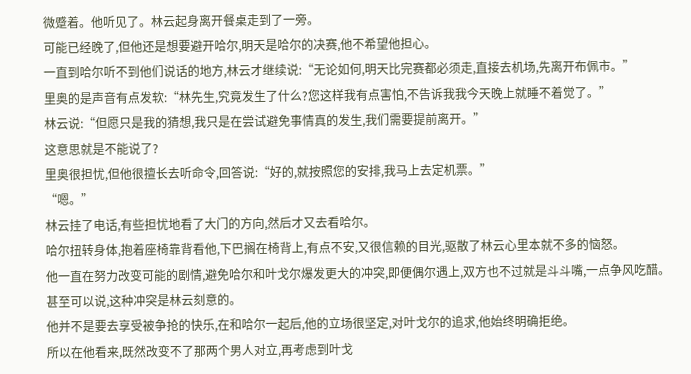微蹙着。他听见了。林云起身离开餐桌走到了一旁。
可能已经晚了,但他还是想要避开哈尔,明天是哈尔的决赛,他不希望他担心。
一直到哈尔听不到他们说话的地方,林云才继续说:“无论如何,明天比完赛都必须走,直接去机场,先离开布佩市。”
里奥的是声音有点发软:“林先生,究竟发生了什么?您这样我有点害怕,不告诉我我今天晚上就睡不着觉了。”
林云说:“但愿只是我的猜想,我只是在尝试避免事情真的发生,我们需要提前离开。”
这意思就是不能说了?
里奥很担忧,但他很擅长去听命令,回答说:“好的,就按照您的安排,我马上去定机票。”
“嗯。”
林云挂了电话,有些担忧地看了大门的方向,然后才又去看哈尔。
哈尔扭转身体,抱着座椅靠背看他,下巴搁在椅背上,有点不安,又很信赖的目光,驱散了林云心里本就不多的恼怒。
他一直在努力改变可能的剧情,避免哈尔和叶戈尔爆发更大的冲突,即便偶尔遇上,双方也不过就是斗斗嘴,一点争风吃醋。
甚至可以说,这种冲突是林云刻意的。
他并不是要去享受被争抢的快乐,在和哈尔一起后,他的立场很坚定,对叶戈尔的追求,他始终明确拒绝。
所以在他看来,既然改变不了那两个男人对立,再考虑到叶戈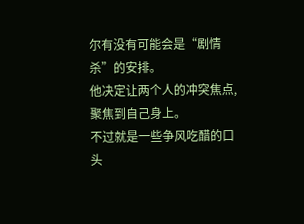尔有没有可能会是“剧情杀”的安排。
他决定让两个人的冲突焦点,聚焦到自己身上。
不过就是一些争风吃醋的口头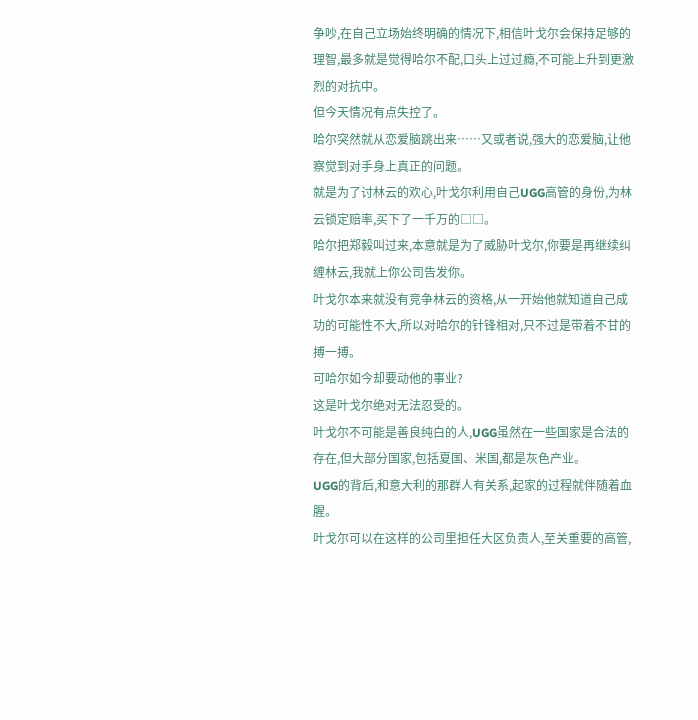争吵,在自己立场始终明确的情况下,相信叶戈尔会保持足够的理智,最多就是觉得哈尔不配,口头上过过瘾,不可能上升到更激烈的对抗中。
但今天情况有点失控了。
哈尔突然就从恋爱脑跳出来……又或者说,强大的恋爱脑,让他察觉到对手身上真正的问题。
就是为了讨林云的欢心,叶戈尔利用自己UGG高管的身份,为林云锁定赔率,买下了一千万的□□。
哈尔把郑毅叫过来,本意就是为了威胁叶戈尔,你要是再继续纠缠林云,我就上你公司告发你。
叶戈尔本来就没有竞争林云的资格,从一开始他就知道自己成功的可能性不大,所以对哈尔的针锋相对,只不过是带着不甘的搏一搏。
可哈尔如今却要动他的事业?
这是叶戈尔绝对无法忍受的。
叶戈尔不可能是善良纯白的人,UGG虽然在一些国家是合法的存在,但大部分国家,包括夏国、米国,都是灰色产业。
UGG的背后,和意大利的那群人有关系,起家的过程就伴随着血腥。
叶戈尔可以在这样的公司里担任大区负责人,至关重要的高管,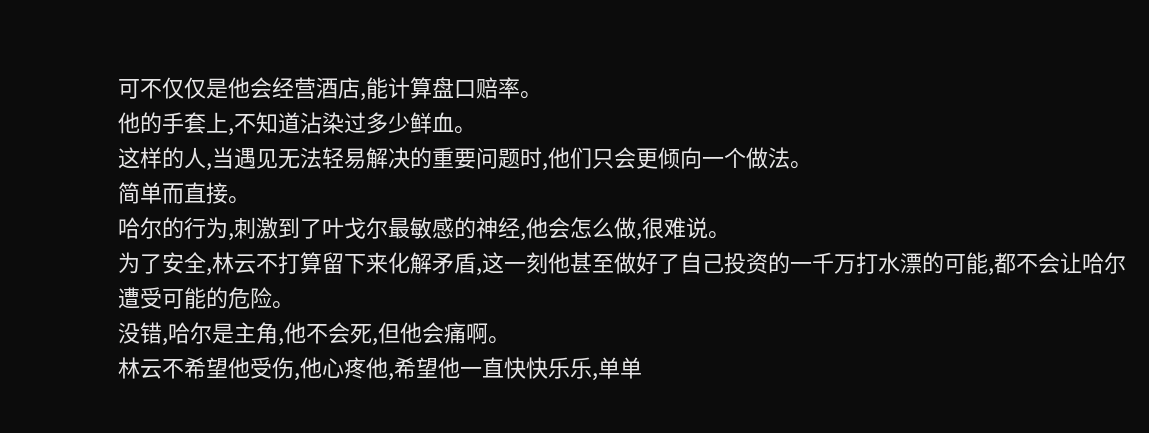可不仅仅是他会经营酒店,能计算盘口赔率。
他的手套上,不知道沾染过多少鲜血。
这样的人,当遇见无法轻易解决的重要问题时,他们只会更倾向一个做法。
简单而直接。
哈尔的行为,刺激到了叶戈尔最敏感的神经,他会怎么做,很难说。
为了安全,林云不打算留下来化解矛盾,这一刻他甚至做好了自己投资的一千万打水漂的可能,都不会让哈尔遭受可能的危险。
没错,哈尔是主角,他不会死,但他会痛啊。
林云不希望他受伤,他心疼他,希望他一直快快乐乐,单单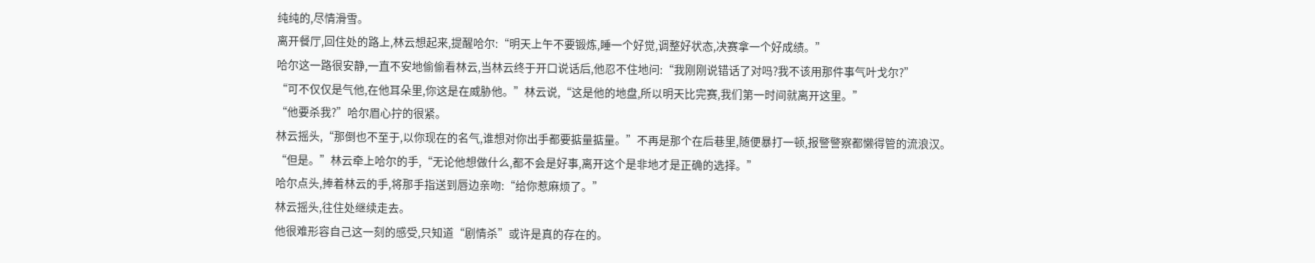纯纯的,尽情滑雪。
离开餐厅,回住处的路上,林云想起来,提醒哈尔:“明天上午不要锻炼,睡一个好觉,调整好状态,决赛拿一个好成绩。”
哈尔这一路很安静,一直不安地偷偷看林云,当林云终于开口说话后,他忍不住地问:“我刚刚说错话了对吗?我不该用那件事气叶戈尔?”
“可不仅仅是气他,在他耳朵里,你这是在威胁他。”林云说,“这是他的地盘,所以明天比完赛,我们第一时间就离开这里。”
“他要杀我?”哈尔眉心拧的很紧。
林云摇头,“那倒也不至于,以你现在的名气,谁想对你出手都要掂量掂量。”不再是那个在后巷里,随便暴打一顿,报警警察都懒得管的流浪汉。
“但是。”林云牵上哈尔的手,“无论他想做什么,都不会是好事,离开这个是非地才是正确的选择。”
哈尔点头,捧着林云的手,将那手指送到唇边亲吻:“给你惹麻烦了。”
林云摇头,往住处继续走去。
他很难形容自己这一刻的感受,只知道“剧情杀”或许是真的存在的。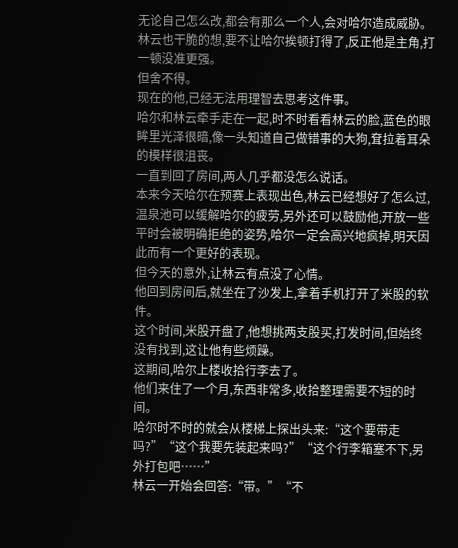无论自己怎么改,都会有那么一个人,会对哈尔造成威胁。
林云也干脆的想,要不让哈尔挨顿打得了,反正他是主角,打一顿没准更强。
但舍不得。
现在的他,已经无法用理智去思考这件事。
哈尔和林云牵手走在一起,时不时看看林云的脸,蓝色的眼眸里光泽很暗,像一头知道自己做错事的大狗,耷拉着耳朵的模样很沮丧。
一直到回了房间,两人几乎都没怎么说话。
本来今天哈尔在预赛上表现出色,林云已经想好了怎么过,温泉池可以缓解哈尔的疲劳,另外还可以鼓励他,开放一些平时会被明确拒绝的姿势,哈尔一定会高兴地疯掉,明天因此而有一个更好的表现。
但今天的意外,让林云有点没了心情。
他回到房间后,就坐在了沙发上,拿着手机打开了米股的软件。
这个时间,米股开盘了,他想挑两支股买,打发时间,但始终没有找到,这让他有些烦躁。
这期间,哈尔上楼收拾行李去了。
他们来住了一个月,东西非常多,收拾整理需要不短的时间。
哈尔时不时的就会从楼梯上探出头来:“这个要带走吗?”“这个我要先装起来吗?”“这个行李箱塞不下,另外打包吧……”
林云一开始会回答:“带。”“不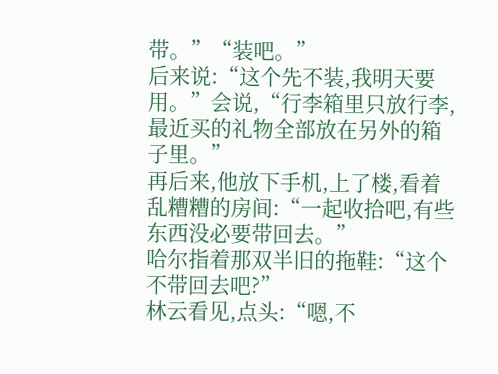带。”“装吧。”
后来说:“这个先不装,我明天要用。”会说,“行李箱里只放行李,最近买的礼物全部放在另外的箱子里。”
再后来,他放下手机,上了楼,看着乱糟糟的房间:“一起收拾吧,有些东西没必要带回去。”
哈尔指着那双半旧的拖鞋:“这个不带回去吧?”
林云看见,点头:“嗯,不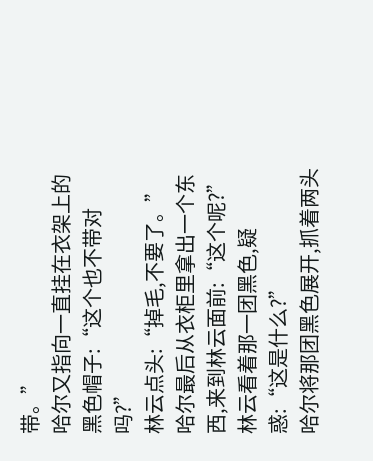带。”
哈尔又指向一直挂在衣架上的黑色帽子:“这个也不带对吗?”
林云点头:“掉毛,不要了。”
哈尔最后从衣柜里拿出一个东西,来到林云面前:“这个呢?”
林云看着那一团黑色,疑惑:“这是什么?”
哈尔将那团黑色展开,抓着两头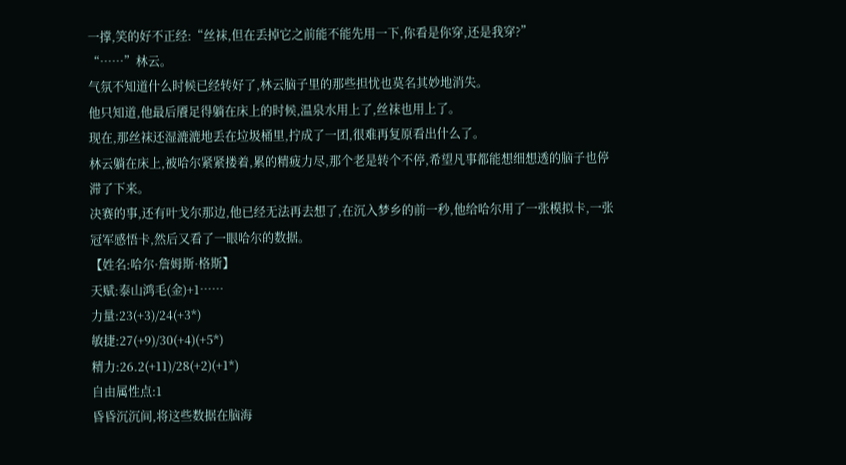一撑,笑的好不正经:“丝袜,但在丢掉它之前能不能先用一下,你看是你穿,还是我穿?”
“……”林云。
气氛不知道什么时候已经转好了,林云脑子里的那些担忧也莫名其妙地消失。
他只知道,他最后餍足得躺在床上的时候,温泉水用上了,丝袜也用上了。
现在,那丝袜还湿漉漉地丢在垃圾桶里,拧成了一团,很难再复原看出什么了。
林云躺在床上,被哈尔紧紧搂着,累的精疲力尽,那个老是转个不停,希望凡事都能想细想透的脑子也停滞了下来。
决赛的事,还有叶戈尔那边,他已经无法再去想了,在沉入梦乡的前一秒,他给哈尔用了一张模拟卡,一张冠军感悟卡,然后又看了一眼哈尔的数据。
【姓名:哈尔·詹姆斯·格斯】
天赋:泰山鸿毛(金)+1……
力量:23(+3)/24(+3*)
敏捷:27(+9)/30(+4)(+5*)
精力:26.2(+11)/28(+2)(+1*)
自由属性点:1
昏昏沉沉间,将这些数据在脑海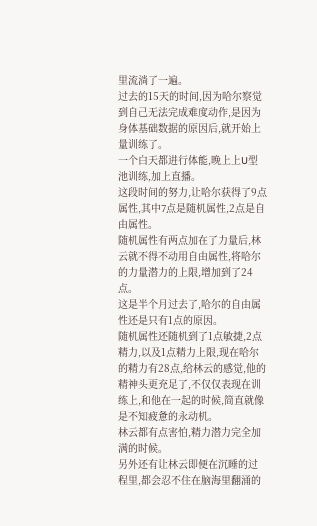里流淌了一遍。
过去的15天的时间,因为哈尔察觉到自己无法完成难度动作,是因为身体基础数据的原因后,就开始上量训练了。
一个白天都进行体能,晚上上U型池训练,加上直播。
这段时间的努力,让哈尔获得了9点属性,其中7点是随机属性,2点是自由属性。
随机属性有两点加在了力量后,林云就不得不动用自由属性,将哈尔的力量潜力的上限,增加到了24点。
这是半个月过去了,哈尔的自由属性还是只有1点的原因。
随机属性还随机到了1点敏捷,2点精力,以及1点精力上限,现在哈尔的精力有28点,给林云的感觉,他的精神头更充足了,不仅仅表现在训练上,和他在一起的时候,简直就像是不知疲惫的永动机。
林云都有点害怕,精力潜力完全加满的时候。
另外还有让林云即便在沉睡的过程里,都会忍不住在脑海里翻涌的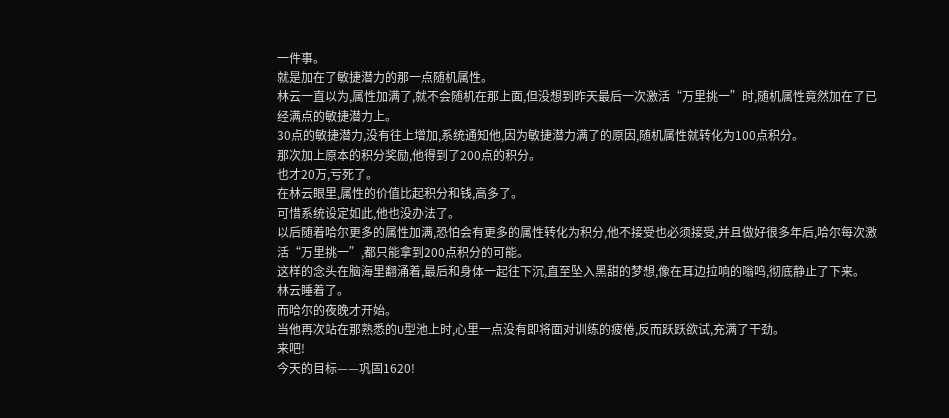一件事。
就是加在了敏捷潜力的那一点随机属性。
林云一直以为,属性加满了,就不会随机在那上面,但没想到昨天最后一次激活“万里挑一”时,随机属性竟然加在了已经满点的敏捷潜力上。
30点的敏捷潜力,没有往上增加,系统通知他,因为敏捷潜力满了的原因,随机属性就转化为100点积分。
那次加上原本的积分奖励,他得到了200点的积分。
也才20万,亏死了。
在林云眼里,属性的价值比起积分和钱,高多了。
可惜系统设定如此,他也没办法了。
以后随着哈尔更多的属性加满,恐怕会有更多的属性转化为积分,他不接受也必须接受,并且做好很多年后,哈尔每次激活“万里挑一”,都只能拿到200点积分的可能。
这样的念头在脑海里翻涌着,最后和身体一起往下沉,直至坠入黑甜的梦想,像在耳边拉响的嗡鸣,彻底静止了下来。
林云睡着了。
而哈尔的夜晚才开始。
当他再次站在那熟悉的U型池上时,心里一点没有即将面对训练的疲倦,反而跃跃欲试,充满了干劲。
来吧!
今天的目标——巩固1620!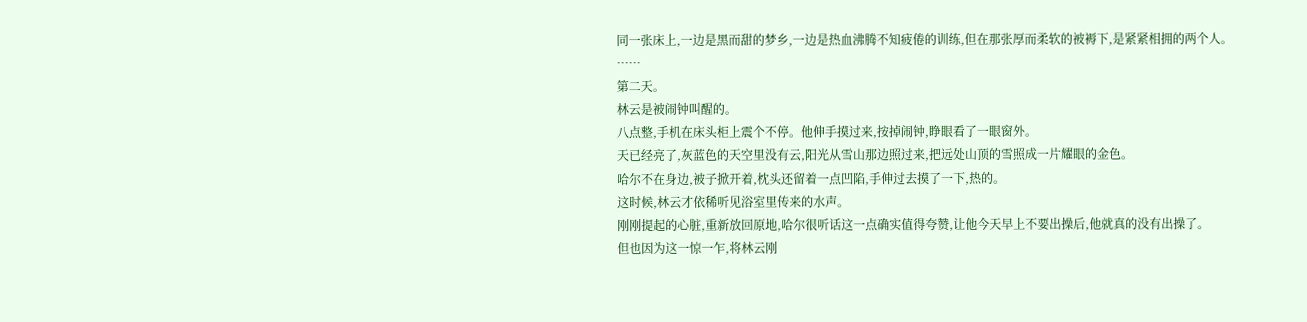同一张床上,一边是黑而甜的梦乡,一边是热血沸腾不知疲倦的训练,但在那张厚而柔软的被褥下,是紧紧相拥的两个人。
……
第二天。
林云是被闹钟叫醒的。
八点整,手机在床头柜上震个不停。他伸手摸过来,按掉闹钟,睁眼看了一眼窗外。
天已经亮了,灰蓝色的天空里没有云,阳光从雪山那边照过来,把远处山顶的雪照成一片耀眼的金色。
哈尔不在身边,被子掀开着,枕头还留着一点凹陷,手伸过去摸了一下,热的。
这时候,林云才依稀听见浴室里传来的水声。
刚刚提起的心脏,重新放回原地,哈尔很听话这一点确实值得夸赞,让他今天早上不要出操后,他就真的没有出操了。
但也因为这一惊一乍,将林云刚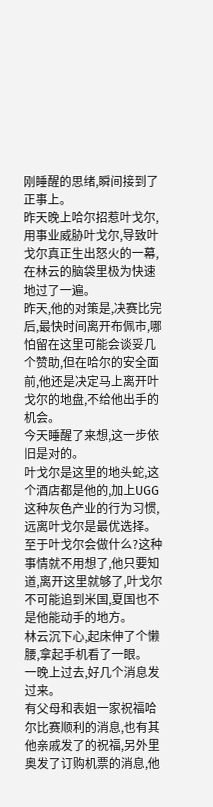刚睡醒的思绪,瞬间接到了正事上。
昨天晚上哈尔招惹叶戈尔,用事业威胁叶戈尔,导致叶戈尔真正生出怒火的一幕,在林云的脑袋里极为快速地过了一遍。
昨天,他的对策是,决赛比完后,最快时间离开布佩市,哪怕留在这里可能会谈妥几个赞助,但在哈尔的安全面前,他还是决定马上离开叶戈尔的地盘,不给他出手的机会。
今天睡醒了来想,这一步依旧是对的。
叶戈尔是这里的地头蛇,这个酒店都是他的,加上UGG这种灰色产业的行为习惯,远离叶戈尔是最优选择。
至于叶戈尔会做什么?这种事情就不用想了,他只要知道,离开这里就够了,叶戈尔不可能追到米国,夏国也不是他能动手的地方。
林云沉下心,起床伸了个懒腰,拿起手机看了一眼。
一晚上过去,好几个消息发过来。
有父母和表姐一家祝福哈尔比赛顺利的消息,也有其他亲戚发了的祝福,另外里奥发了订购机票的消息,他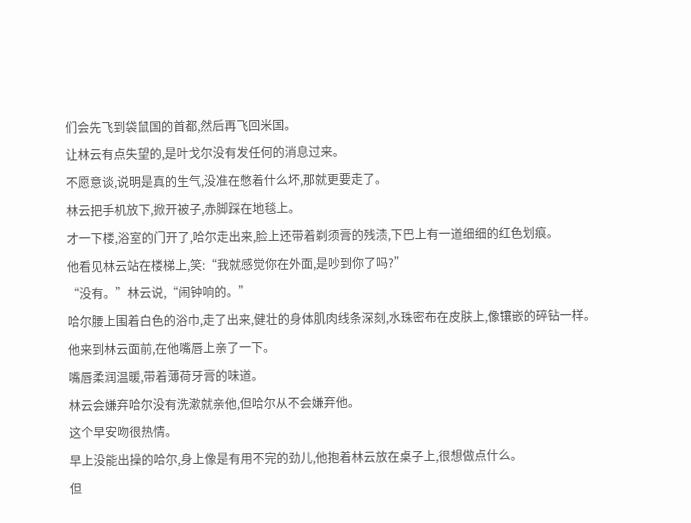们会先飞到袋鼠国的首都,然后再飞回米国。
让林云有点失望的,是叶戈尔没有发任何的消息过来。
不愿意谈,说明是真的生气,没准在憋着什么坏,那就更要走了。
林云把手机放下,掀开被子,赤脚踩在地毯上。
才一下楼,浴室的门开了,哈尔走出来,脸上还带着剃须膏的残渍,下巴上有一道细细的红色划痕。
他看见林云站在楼梯上,笑:“我就感觉你在外面,是吵到你了吗?”
“没有。”林云说,“闹钟响的。”
哈尔腰上围着白色的浴巾,走了出来,健壮的身体肌肉线条深刻,水珠密布在皮肤上,像镶嵌的碎钻一样。
他来到林云面前,在他嘴唇上亲了一下。
嘴唇柔润温暖,带着薄荷牙膏的味道。
林云会嫌弃哈尔没有洗漱就亲他,但哈尔从不会嫌弃他。
这个早安吻很热情。
早上没能出操的哈尔,身上像是有用不完的劲儿,他抱着林云放在桌子上,很想做点什么。
但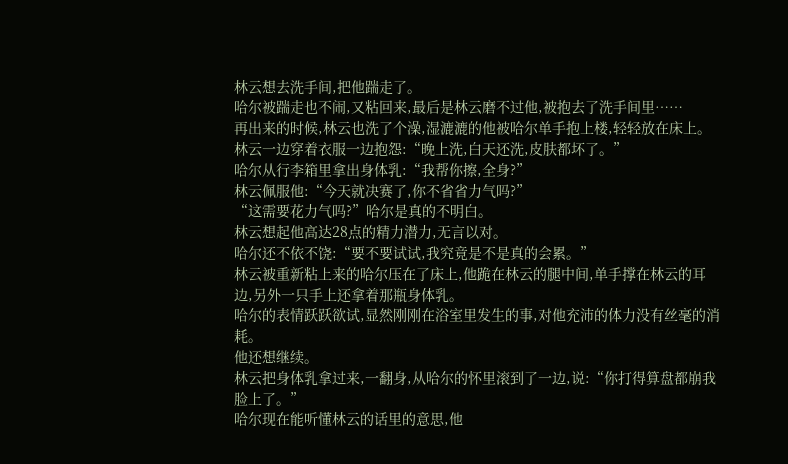林云想去洗手间,把他踹走了。
哈尔被踹走也不闹,又粘回来,最后是林云磨不过他,被抱去了洗手间里……
再出来的时候,林云也洗了个澡,湿漉漉的他被哈尔单手抱上楼,轻轻放在床上。
林云一边穿着衣服一边抱怨:“晚上洗,白天还洗,皮肤都坏了。”
哈尔从行李箱里拿出身体乳:“我帮你擦,全身?”
林云佩服他:“今天就决赛了,你不省省力气吗?”
“这需要花力气吗?”哈尔是真的不明白。
林云想起他高达28点的精力潜力,无言以对。
哈尔还不依不饶:“要不要试试,我究竟是不是真的会累。”
林云被重新粘上来的哈尔压在了床上,他跪在林云的腿中间,单手撑在林云的耳边,另外一只手上还拿着那瓶身体乳。
哈尔的表情跃跃欲试,显然刚刚在浴室里发生的事,对他充沛的体力没有丝毫的消耗。
他还想继续。
林云把身体乳拿过来,一翻身,从哈尔的怀里滚到了一边,说:“你打得算盘都崩我脸上了。”
哈尔现在能听懂林云的话里的意思,他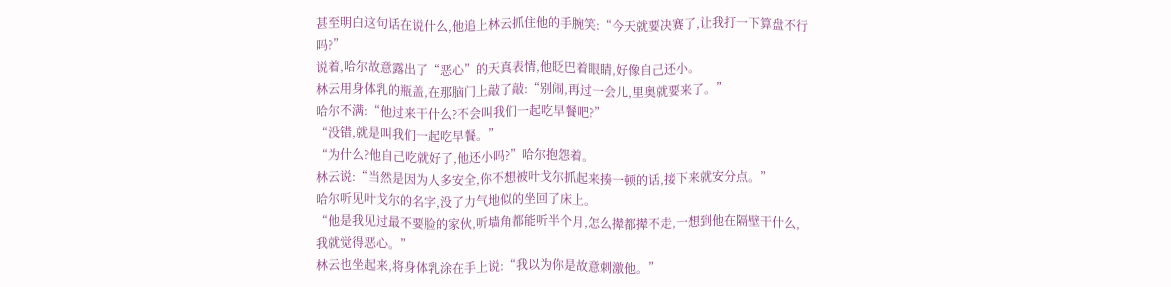甚至明白这句话在说什么,他追上林云抓住他的手腕笑:“今天就要决赛了,让我打一下算盘不行吗?”
说着,哈尔故意露出了“恶心”的天真表情,他眨巴着眼睛,好像自己还小。
林云用身体乳的瓶盖,在那脑门上敲了敲:“别闹,再过一会儿,里奥就要来了。”
哈尔不满:“他过来干什么?不会叫我们一起吃早餐吧?”
“没错,就是叫我们一起吃早餐。”
“为什么?他自己吃就好了,他还小吗?”哈尔抱怨着。
林云说:“当然是因为人多安全,你不想被叶戈尔抓起来揍一顿的话,接下来就安分点。”
哈尔听见叶戈尔的名字,没了力气地似的坐回了床上。
“他是我见过最不要脸的家伙,听墙角都能听半个月,怎么撵都撵不走,一想到他在隔壁干什么,我就觉得恶心。”
林云也坐起来,将身体乳涂在手上说:“我以为你是故意刺激他。”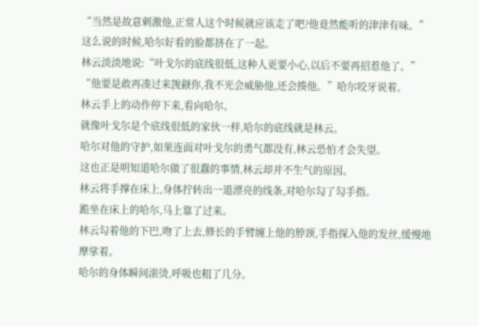“当然是故意刺激他,正常人这个时候就应该走了吧?他竟然能听的津津有味。”这么说的时候,哈尔好看的脸都挤在了一起。
林云淡淡地说:“叶戈尔的底线很低,这种人更要小心,以后不要再招惹他了。”
“他要是敢再凑过来觊觎你,我不光会威胁他,还会揍他。”哈尔咬牙说着。
林云手上的动作停下来,看向哈尔。
就像叶戈尔是个底线很低的家伙一样,哈尔的底线就是林云。
哈尔对他的守护,如果连面对叶戈尔的勇气都没有,林云恐怕才会失望。
这也正是明知道哈尔做了很蠢的事情,林云却并不生气的原因。
林云将手撑在床上,身体拧转出一道漂亮的线条,对哈尔勾了勾手指。
跪坐在床上的哈尔,马上靠了过来。
林云勾着他的下巴,吻了上去,修长的手臂缠上他的脖颈,手指探入他的发丝,缓慢地摩挲着。
哈尔的身体瞬间滚烫,呼吸也粗了几分。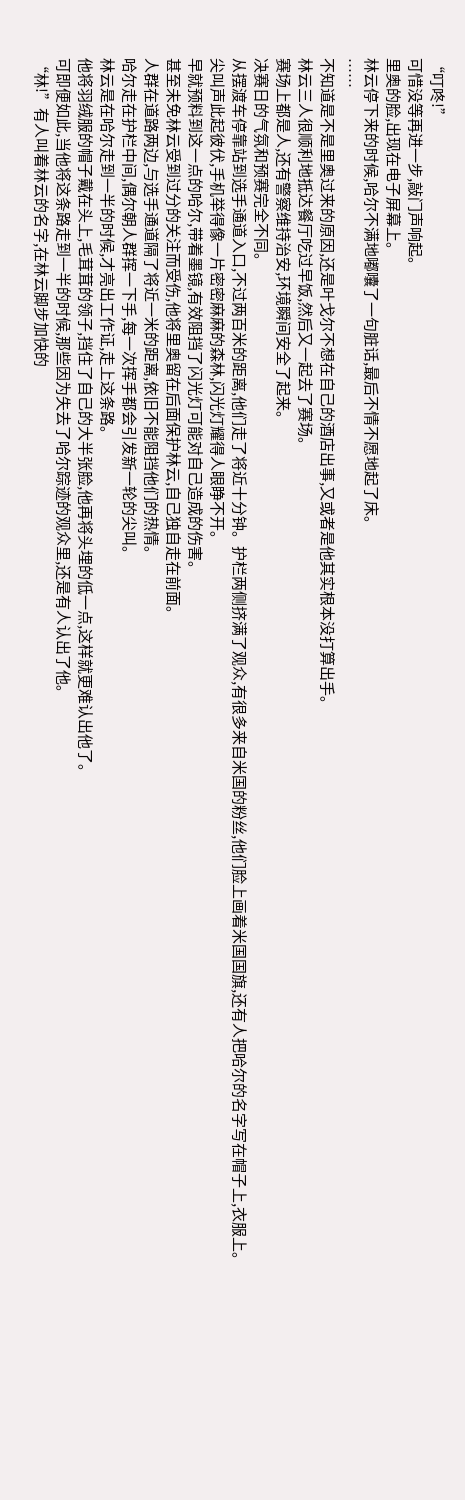“叮咚!”
可惜没等再进一步,敲门声响起。
里奥的脸,出现在电子屏幕上。
林云停下来的时候,哈尔不满地嘟囔了一句脏话,最后不情不愿地起了床。
……
不知道是不是里奥过来的原因,还是叶戈尔不想在自己的酒店出事,又或者是他其实根本没打算出手。
林云三人很顺利地抵达餐厅吃过早饭,然后又一起去了赛场。
赛场上都是人,还有警察维持治安,环境瞬间安全了起来。
决赛日的气氛和预赛完全不同。
从摆渡车停靠站到选手通道入口,不过两百米的距离,他们走了将近十分钟。护栏两侧挤满了观众,有很多来自米国的粉丝,他们脸上画着米国国旗,还有人把哈尔的名字写在帽子上,衣服上。
尖叫声此起彼伏,手机举得像一片密密麻麻的森林,闪光灯耀得人眼睁不开。
早就预料到这一点的哈尔,带着墨镜,有效阻挡了闪光灯可能对自己造成的伤害。
甚至未免林云受到过分的关注而受伤,他将里奥留在后面保护林云,自己独自走在前面。
人群在道路两边,与选手通道隔了将近一米的距离,依旧不能阻挡他们的热情。
哈尔走在护栏中间,偶尔朝人群挥一下手,每一次挥手都会引发新一轮的尖叫。
林云是在哈尔走到一半的时候,才亮出工作证,走上这条路。
他将羽绒服的帽子戴在头上,毛茸茸的领子,挡住了自己的大半张脸,他再将头埋的低一点,这样就更难认出他了。
可即便如此,当他将这条路走到一半的时候,那些因为失去了哈尔踪迹的观众里,还是有人认出了他。
“林!”有人叫着林云的名字,在林云脚步加快的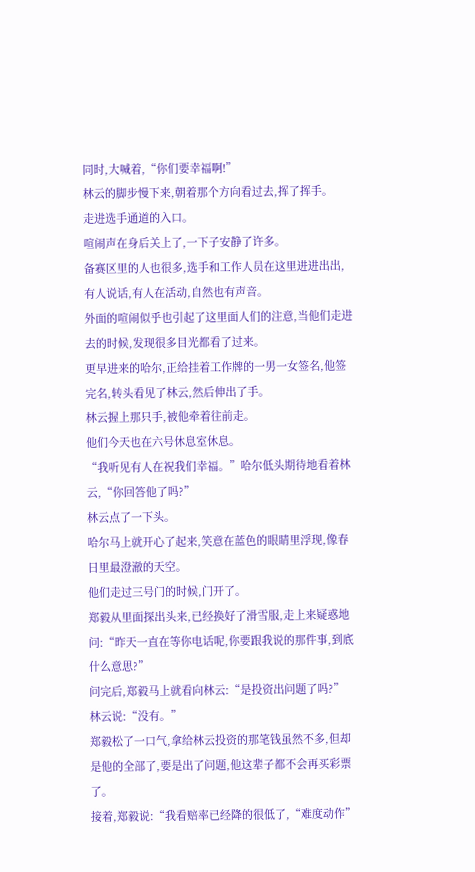同时,大喊着,“你们要幸福啊!”
林云的脚步慢下来,朝着那个方向看过去,挥了挥手。
走进选手通道的入口。
喧闹声在身后关上了,一下子安静了许多。
备赛区里的人也很多,选手和工作人员在这里进进出出,有人说话,有人在活动,自然也有声音。
外面的喧闹似乎也引起了这里面人们的注意,当他们走进去的时候,发现很多目光都看了过来。
更早进来的哈尔,正给挂着工作牌的一男一女签名,他签完名,转头看见了林云,然后伸出了手。
林云握上那只手,被他牵着往前走。
他们今天也在六号休息室休息。
“我听见有人在祝我们幸福。”哈尔低头期待地看着林云,“你回答他了吗?”
林云点了一下头。
哈尔马上就开心了起来,笑意在蓝色的眼睛里浮现,像春日里最澄澈的天空。
他们走过三号门的时候,门开了。
郑毅从里面探出头来,已经换好了滑雪服,走上来疑惑地问:“昨天一直在等你电话呢,你要跟我说的那件事,到底什么意思?”
问完后,郑毅马上就看向林云:“是投资出问题了吗?”
林云说:“没有。”
郑毅松了一口气,拿给林云投资的那笔钱虽然不多,但却是他的全部了,要是出了问题,他这辈子都不会再买彩票了。
接着,郑毅说:“我看赔率已经降的很低了,“难度动作”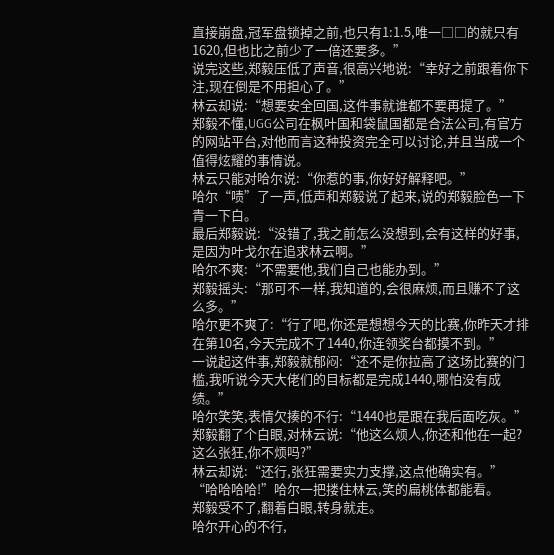直接崩盘,冠军盘锁掉之前,也只有1:1.5,唯一□□的就只有1620,但也比之前少了一倍还要多。”
说完这些,郑毅压低了声音,很高兴地说:“幸好之前跟着你下注,现在倒是不用担心了。”
林云却说:“想要安全回国,这件事就谁都不要再提了。”
郑毅不懂,UGG公司在枫叶国和袋鼠国都是合法公司,有官方的网站平台,对他而言这种投资完全可以讨论,并且当成一个值得炫耀的事情说。
林云只能对哈尔说:“你惹的事,你好好解释吧。”
哈尔“啧”了一声,低声和郑毅说了起来,说的郑毅脸色一下青一下白。
最后郑毅说:“没错了,我之前怎么没想到,会有这样的好事,是因为叶戈尔在追求林云啊。”
哈尔不爽:“不需要他,我们自己也能办到。”
郑毅摇头:“那可不一样,我知道的,会很麻烦,而且赚不了这么多。”
哈尔更不爽了:“行了吧,你还是想想今天的比赛,你昨天才排在第10名,今天完成不了1440,你连领奖台都摸不到。”
一说起这件事,郑毅就郁闷:“还不是你拉高了这场比赛的门槛,我听说今天大佬们的目标都是完成1440,哪怕没有成绩。”
哈尔笑笑,表情欠揍的不行:“1440也是跟在我后面吃灰。”
郑毅翻了个白眼,对林云说:“他这么烦人,你还和他在一起?这么张狂,你不烦吗?”
林云却说:“还行,张狂需要实力支撑,这点他确实有。”
“哈哈哈哈!”哈尔一把搂住林云,笑的扁桃体都能看。
郑毅受不了,翻着白眼,转身就走。
哈尔开心的不行,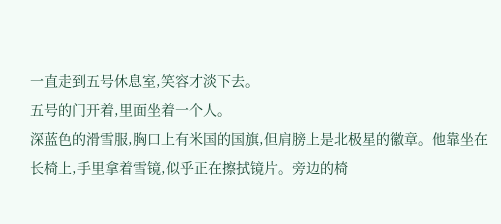一直走到五号休息室,笑容才淡下去。
五号的门开着,里面坐着一个人。
深蓝色的滑雪服,胸口上有米国的国旗,但肩膀上是北极星的徽章。他靠坐在长椅上,手里拿着雪镜,似乎正在擦拭镜片。旁边的椅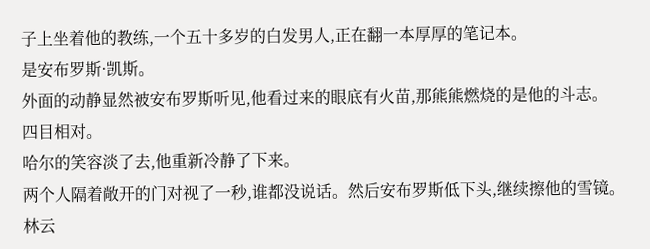子上坐着他的教练,一个五十多岁的白发男人,正在翻一本厚厚的笔记本。
是安布罗斯·凯斯。
外面的动静显然被安布罗斯听见,他看过来的眼底有火苗,那熊熊燃烧的是他的斗志。
四目相对。
哈尔的笑容淡了去,他重新冷静了下来。
两个人隔着敞开的门对视了一秒,谁都没说话。然后安布罗斯低下头,继续擦他的雪镜。
林云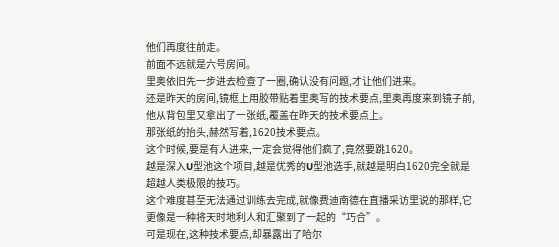他们再度往前走。
前面不远就是六号房间。
里奥依旧先一步进去检查了一圈,确认没有问题,才让他们进来。
还是昨天的房间,镜框上用胶带贴着里奥写的技术要点,里奥再度来到镜子前,他从背包里又拿出了一张纸,覆盖在昨天的技术要点上。
那张纸的抬头,赫然写着,1620技术要点。
这个时候,要是有人进来,一定会觉得他们疯了,竟然要跳1620。
越是深入U型池这个项目,越是优秀的U型池选手,就越是明白1620完全就是超越人类极限的技巧。
这个难度甚至无法通过训练去完成,就像费迪南德在直播采访里说的那样,它更像是一种将天时地利人和汇聚到了一起的“巧合”。
可是现在,这种技术要点,却暴露出了哈尔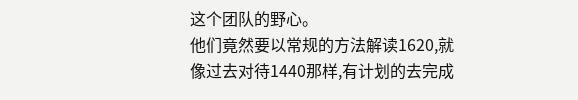这个团队的野心。
他们竟然要以常规的方法解读1620,就像过去对待1440那样,有计划的去完成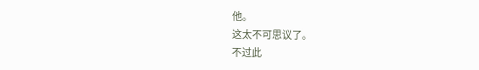他。
这太不可思议了。
不过此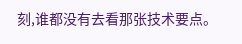刻,谁都没有去看那张技术要点。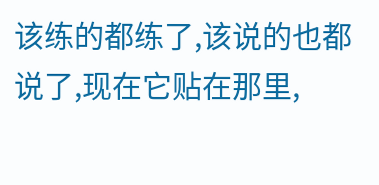该练的都练了,该说的也都说了,现在它贴在那里,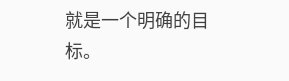就是一个明确的目标。